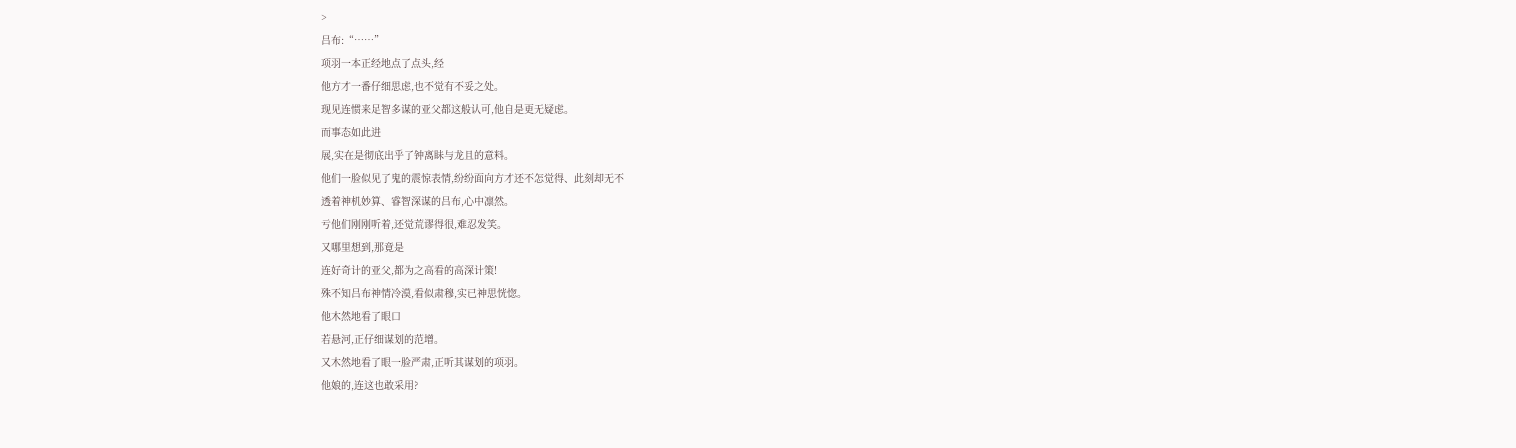>
吕布:“……”
项羽一本正经地点了点头,经
他方才一番仔细思虑,也不觉有不妥之处。
现见连惯来足智多谋的亚父都这般认可,他自是更无疑虑。
而事态如此进
展,实在是彻底出乎了钟离眛与龙且的意料。
他们一脸似见了鬼的震惊表情,纷纷面向方才还不怎觉得、此刻却无不
透着神机妙算、睿智深谋的吕布,心中凛然。
亏他们刚刚听着,还觉荒谬得很,难忍发笑。
又哪里想到,那竟是
连好奇计的亚父,都为之高看的高深计策!
殊不知吕布神情冷漠,看似肃穆,实已神思恍惚。
他木然地看了眼口
若悬河,正仔细谋划的范增。
又木然地看了眼一脸严肃,正听其谋划的项羽。
他娘的,连这也敢采用?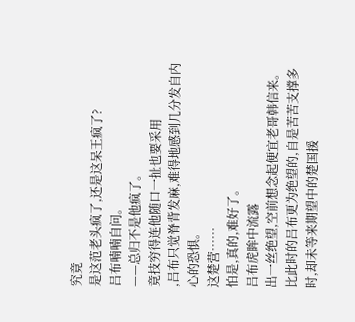究竟
是这范老头疯了,还是这呆王疯了?
吕布喃喃自问。
——总归不是他疯了。
竟技穷得连他随口一扯也要采用
,吕布只觉脊背发麻,难得地感到几分发自内心的恐惧。
这楚营……
怕是,真的,难好了。
吕布虎眸中流露
出一丝绝望,空前想念起便宜老哥韩信来。
比此时的吕布更为绝望的,自是苦苦支撑多时,却未等来期望中的楚国援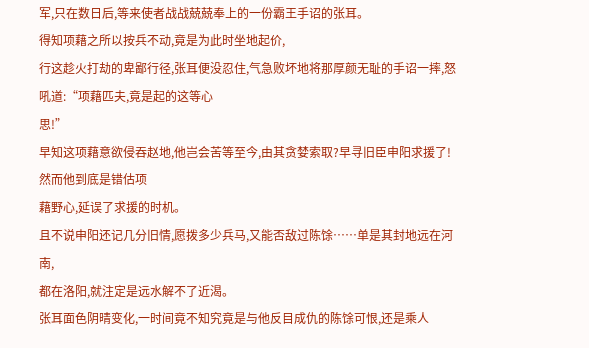军,只在数日后,等来使者战战兢兢奉上的一份霸王手诏的张耳。
得知项藉之所以按兵不动,竟是为此时坐地起价,
行这趁火打劫的卑鄙行径,张耳便没忍住,气急败坏地将那厚颜无耻的手诏一摔,怒吼道:“项藉匹夫,竟是起的这等心
思!”
早知这项藉意欲侵吞赵地,他岂会苦等至今,由其贪婪索取?早寻旧臣申阳求援了!
然而他到底是错估项
藉野心,延误了求援的时机。
且不说申阳还记几分旧情,愿拨多少兵马,又能否敌过陈馀……单是其封地远在河南,
都在洛阳,就注定是远水解不了近渴。
张耳面色阴晴变化,一时间竟不知究竟是与他反目成仇的陈馀可恨,还是乘人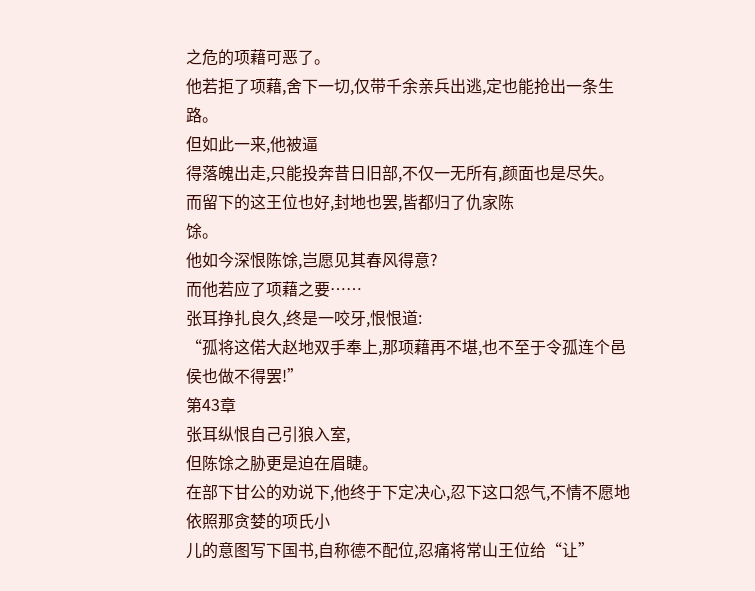之危的项藉可恶了。
他若拒了项藉,舍下一切,仅带千余亲兵出逃,定也能抢出一条生路。
但如此一来,他被逼
得落魄出走,只能投奔昔日旧部,不仅一无所有,颜面也是尽失。
而留下的这王位也好,封地也罢,皆都归了仇家陈
馀。
他如今深恨陈馀,岂愿见其春风得意?
而他若应了项藉之要……
张耳挣扎良久,终是一咬牙,恨恨道:
“孤将这偌大赵地双手奉上,那项藉再不堪,也不至于令孤连个邑侯也做不得罢!”
第43章
张耳纵恨自己引狼入室,
但陈馀之胁更是迫在眉睫。
在部下甘公的劝说下,他终于下定决心,忍下这口怨气,不情不愿地依照那贪婪的项氏小
儿的意图写下国书,自称德不配位,忍痛将常山王位给“让”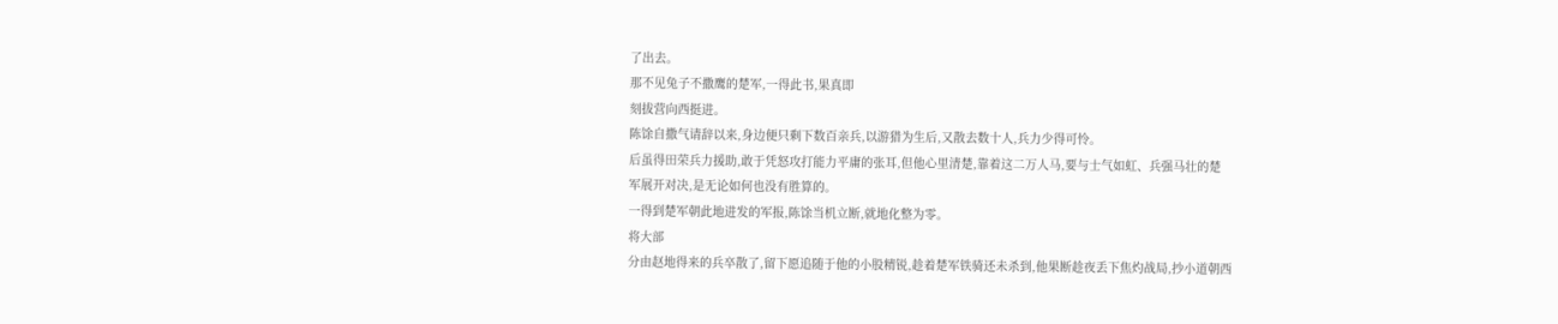了出去。
那不见兔子不撒鹰的楚军,一得此书,果真即
刻拔营向西挺进。
陈馀自撒气请辞以来,身边便只剩下数百亲兵,以游猎为生后,又散去数十人,兵力少得可怜。
后虽得田荣兵力援助,敢于凭怒攻打能力平庸的张耳,但他心里清楚,靠着这二万人马,要与士气如虹、兵强马壮的楚
军展开对决,是无论如何也没有胜算的。
一得到楚军朝此地进发的军报,陈馀当机立断,就地化整为零。
将大部
分由赵地得来的兵卒散了,留下愿追随于他的小股精锐,趁着楚军铁骑还未杀到,他果断趁夜丢下焦灼战局,抄小道朝西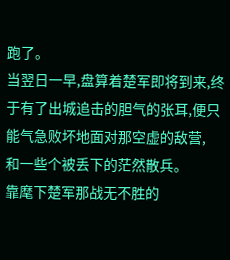跑了。
当翌日一早,盘算着楚军即将到来,终于有了出城追击的胆气的张耳,便只能气急败坏地面对那空虚的敌营,
和一些个被丢下的茫然散兵。
靠麾下楚军那战无不胜的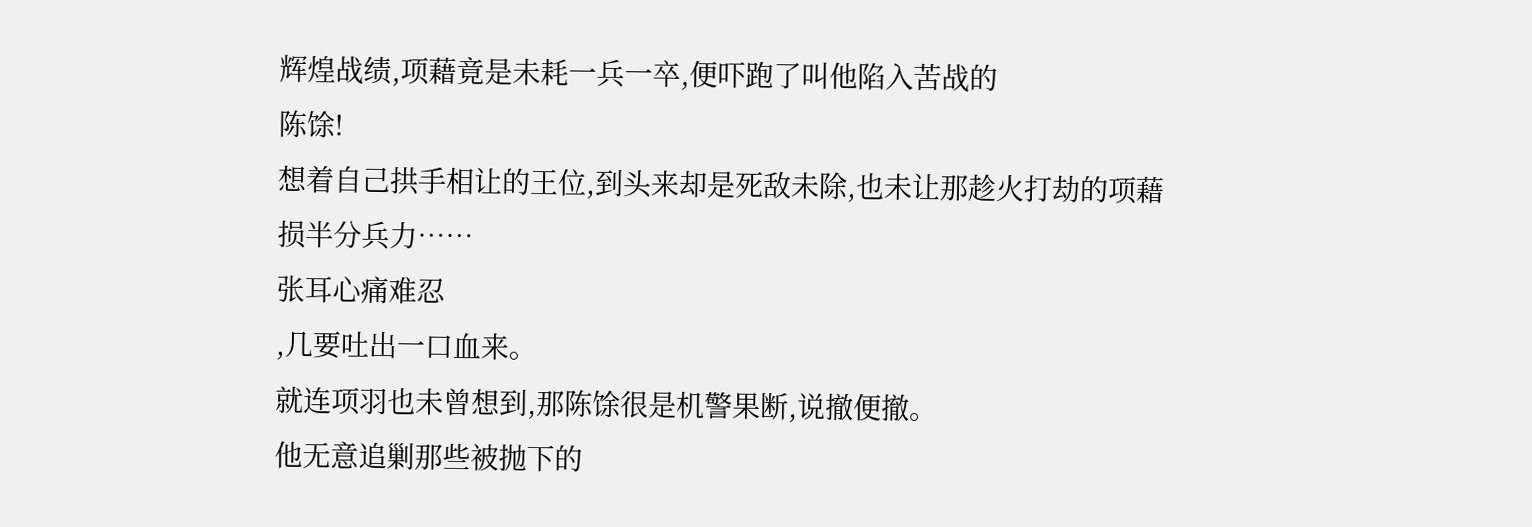辉煌战绩,项藉竟是未耗一兵一卒,便吓跑了叫他陷入苦战的
陈馀!
想着自己拱手相让的王位,到头来却是死敌未除,也未让那趁火打劫的项藉损半分兵力……
张耳心痛难忍
,几要吐出一口血来。
就连项羽也未曾想到,那陈馀很是机警果断,说撤便撤。
他无意追剿那些被抛下的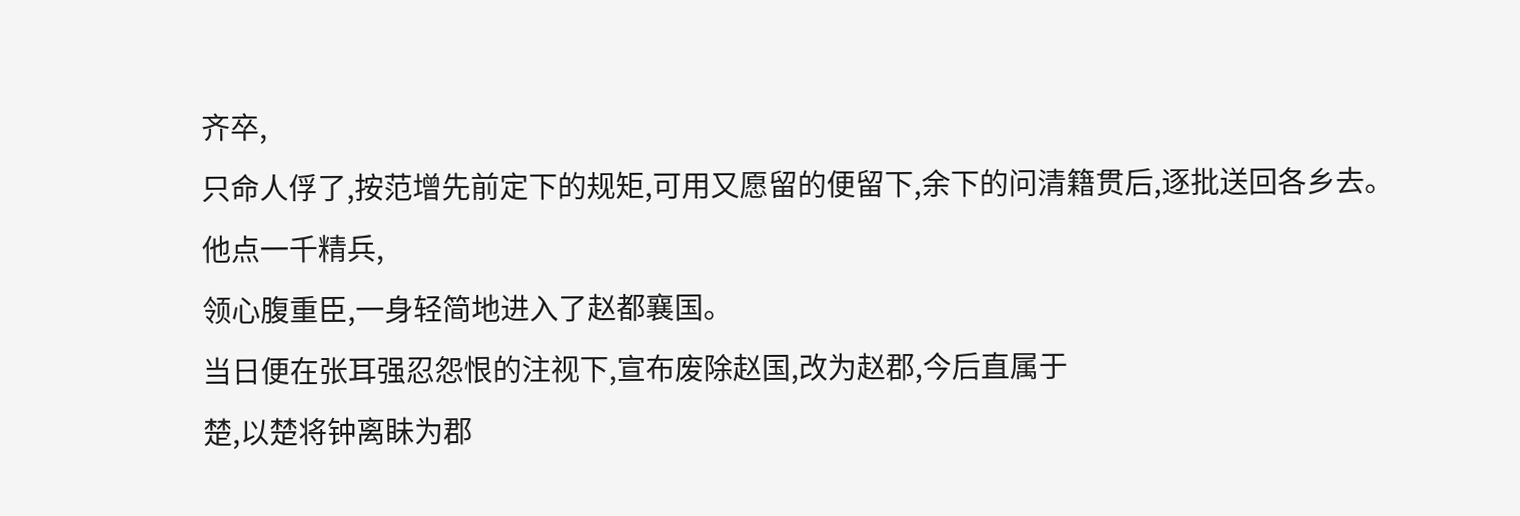齐卒,
只命人俘了,按范增先前定下的规矩,可用又愿留的便留下,余下的问清籍贯后,逐批送回各乡去。
他点一千精兵,
领心腹重臣,一身轻简地进入了赵都襄国。
当日便在张耳强忍怨恨的注视下,宣布废除赵国,改为赵郡,今后直属于
楚,以楚将钟离眛为郡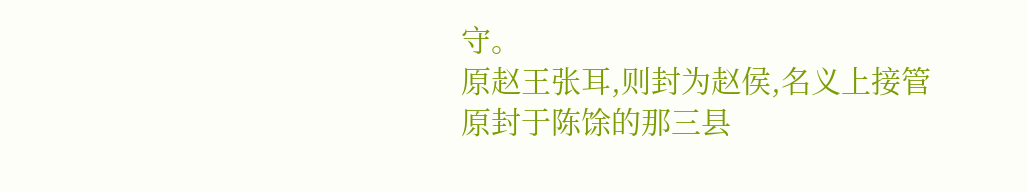守。
原赵王张耳,则封为赵侯,名义上接管原封于陈馀的那三县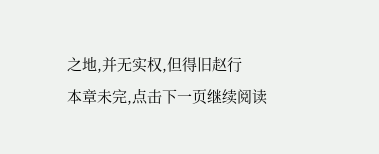之地,并无实权,但得旧赵行
本章未完,点击下一页继续阅读